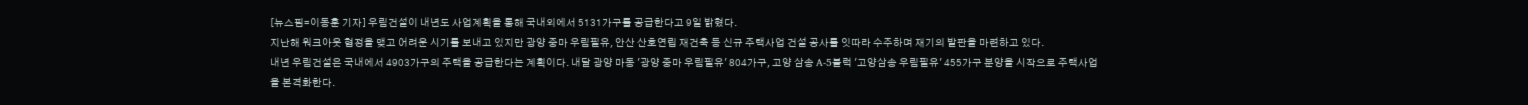[뉴스핌=이동훈 기자] 우림건설이 내년도 사업계획을 통해 국내외에서 5131가구를 공급한다고 9일 밝혔다.
지난해 워크아웃 협정을 맺고 어려운 시기를 보내고 있지만 광양 중마 우림필유, 안산 산호연립 재건축 등 신규 주택사업 건설 공사를 잇따라 수주하며 재기의 발판을 마련하고 있다.
내년 우림건설은 국내에서 4903가구의 주택을 공급한다는 계획이다. 내달 광양 마동 '광양 중마 우림필유' 804가구, 고양 삼송 A-5블럭 '고양삼송 우림필유' 455가구 분양을 시작으로 주택사업을 본격화한다.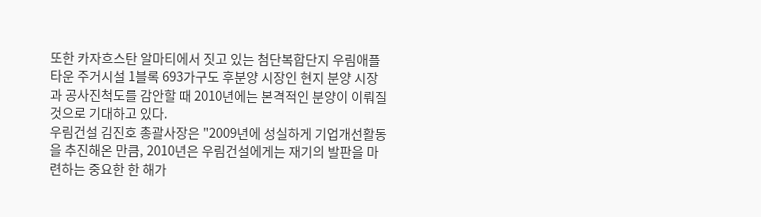또한 카자흐스탄 알마티에서 짓고 있는 첨단복합단지 우림애플타운 주거시설 1블록 693가구도 후분양 시장인 현지 분양 시장과 공사진척도를 감안할 때 2010년에는 본격적인 분양이 이뤄질 것으로 기대하고 있다.
우림건설 김진호 총괄사장은 "2009년에 성실하게 기업개선활동을 추진해온 만큼, 2010년은 우림건설에게는 재기의 발판을 마련하는 중요한 한 해가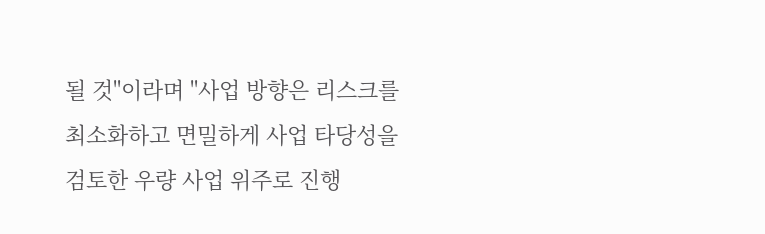될 것"이라며 "사업 방향은 리스크를 최소화하고 면밀하게 사업 타당성을 검토한 우량 사업 위주로 진행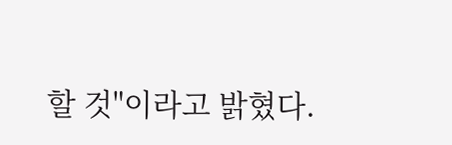할 것"이라고 밝혔다.